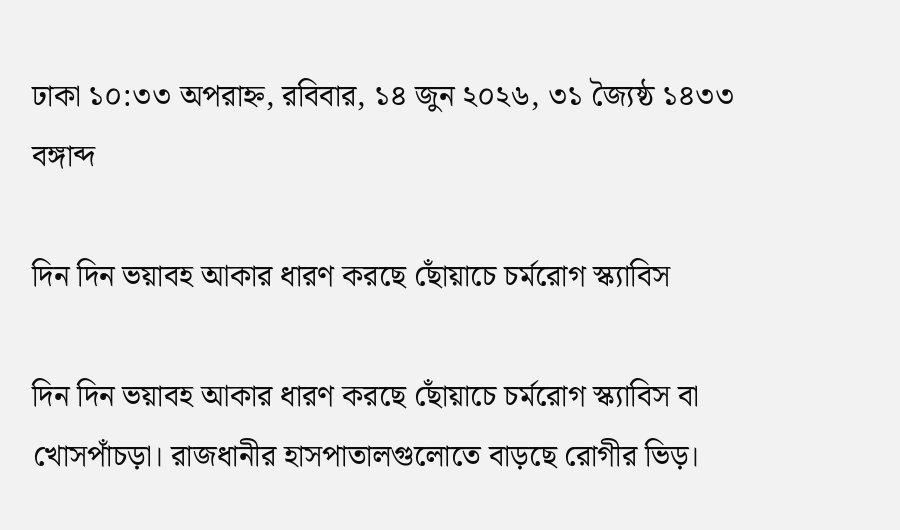ঢাকা ১০:৩৩ অপরাহ্ন, রবিবার, ১৪ জুন ২০২৬, ৩১ জ্যৈষ্ঠ ১৪৩৩ বঙ্গাব্দ

দিন দিন ভয়াবহ আকার ধারণ করছে ছোঁয়াচে চর্মরোগ স্ক্যাবিস

দিন দিন ভয়াবহ আকার ধারণ করছে ছোঁয়াচে চর্মরোগ স্ক্যাবিস বা খোসপাঁচড়া। রাজধানীর হাসপাতালগুলোতে বাড়ছে রোগীর ভিড়।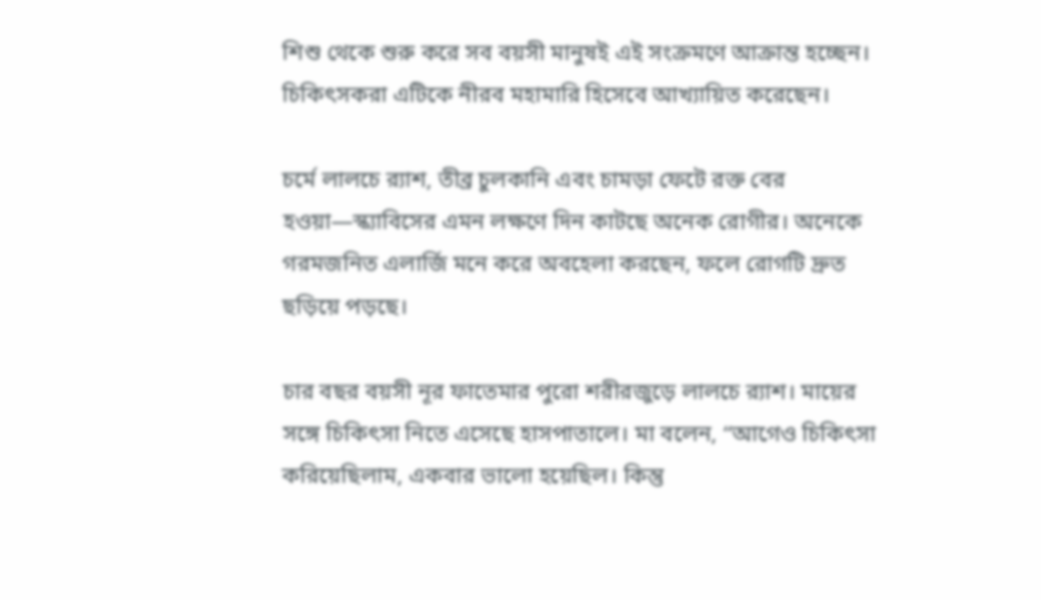শিশু থেকে শুরু করে সব বয়সী মানুষই এই সংক্রমণে আক্রান্ত হচ্ছেন। চিকিৎসকরা এটিকে নীরব মহামারি হিসেবে আখ্যায়িত করেছেন।

চর্মে লালচে র‌্যাশ, তীব্র চুলকানি এবং চামড়া ফেটে রক্ত বের হওয়া—স্ক্যাবিসের এমন লক্ষণে দিন কাটছে অনেক রোগীর। অনেকে গরমজনিত এলার্জি মনে করে অবহেলা করছেন, ফলে রোগটি দ্রুত ছড়িয়ে পড়ছে।

চার বছর বয়সী নূর ফাতেমার পুরো শরীরজুড়ে লালচে র‌্যাশ। মায়ের সঙ্গে চিকিৎসা নিতে এসেছে হাসপাতালে। মা বলেন, “আগেও চিকিৎসা করিয়েছিলাম, একবার ভালো হয়েছিল। কিন্তু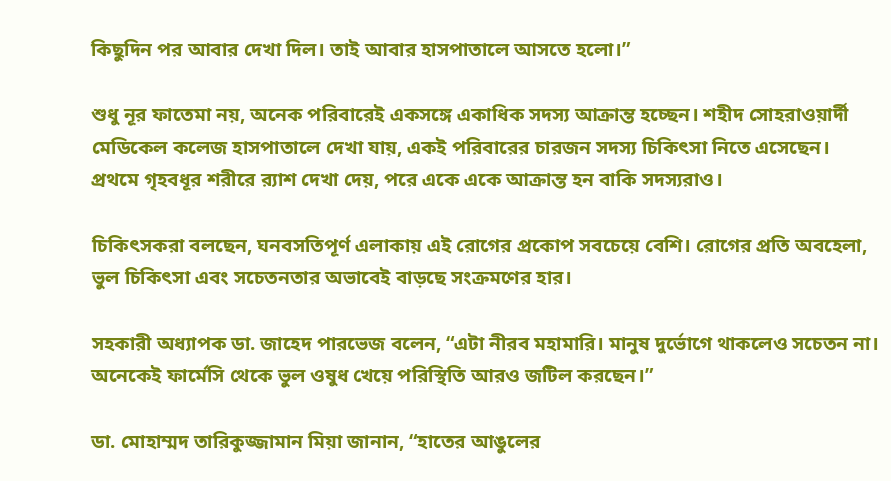কিছুদিন পর আবার দেখা দিল। তাই আবার হাসপাতালে আসতে হলো।”

শুধু নূর ফাতেমা নয়, অনেক পরিবারেই একসঙ্গে একাধিক সদস্য আক্রান্ত হচ্ছেন। শহীদ সোহরাওয়ার্দী মেডিকেল কলেজ হাসপাতালে দেখা যায়, একই পরিবারের চারজন সদস্য চিকিৎসা নিতে এসেছেন। প্রথমে গৃহবধূর শরীরে র‌্যাশ দেখা দেয়, পরে একে একে আক্রান্ত হন বাকি সদস্যরাও।

চিকিৎসকরা বলছেন, ঘনবসতিপূর্ণ এলাকায় এই রোগের প্রকোপ সবচেয়ে বেশি। রোগের প্রতি অবহেলা, ভুল চিকিৎসা এবং সচেতনতার অভাবেই বাড়ছে সংক্রমণের হার।

সহকারী অধ্যাপক ডা. জাহেদ পারভেজ বলেন, “এটা নীরব মহামারি। মানুষ দুর্ভোগে থাকলেও সচেতন না। অনেকেই ফার্মেসি থেকে ভুল ওষুধ খেয়ে পরিস্থিতি আরও জটিল করছেন।”

ডা. মোহাম্মদ তারিকুজ্জামান মিয়া জানান, “হাতের আঙুলের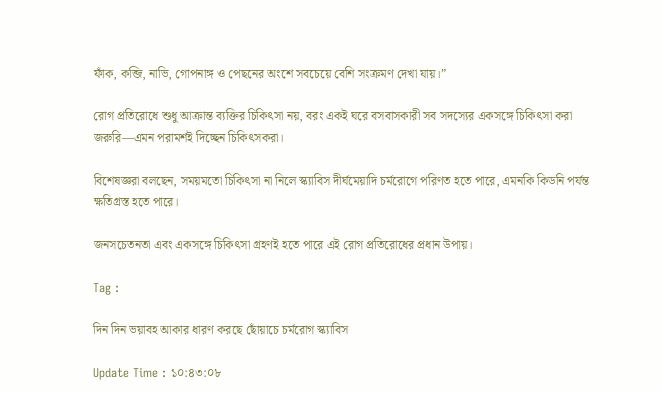ফাঁক, কব্জি, নাভি, গোপনাঙ্গ ও পেছনের অংশে সবচেয়ে বেশি সংক্রমণ দেখা যায়।”

রোগ প্রতিরোধে শুধু আক্রান্ত ব্যক্তির চিকিৎসা নয়, বরং একই ঘরে বসবাসকারী সব সদস্যের একসঙ্গে চিকিৎসা করা জরুরি—এমন পরামর্শই দিচ্ছেন চিকিৎসকরা।

বিশেষজ্ঞরা বলছেন, সময়মতো চিকিৎসা না নিলে স্ক্যাবিস দীর্ঘমেয়াদি চর্মরোগে পরিণত হতে পারে, এমনকি কিডনি পর্যন্ত ক্ষতিগ্রস্ত হতে পারে।

জনসচেতনতা এবং একসঙ্গে চিকিৎসা গ্রহণই হতে পারে এই রোগ প্রতিরোধের প্রধান উপায়।

Tag :

দিন দিন ভয়াবহ আকার ধারণ করছে ছোঁয়াচে চর্মরোগ স্ক্যাবিস

Update Time : ১০:৪৩:০৮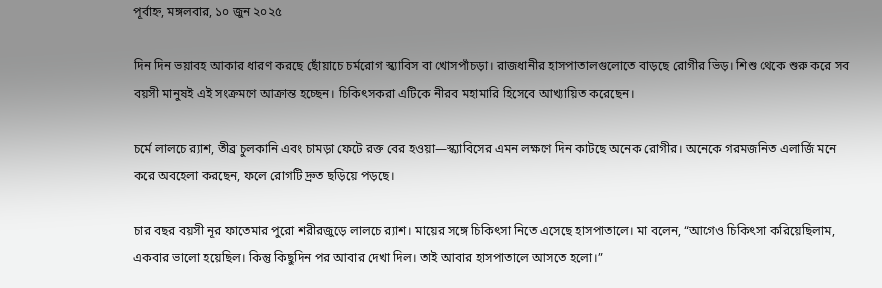পূর্বাহ্ন, মঙ্গলবার, ১০ জুন ২০২৫

দিন দিন ভয়াবহ আকার ধারণ করছে ছোঁয়াচে চর্মরোগ স্ক্যাবিস বা খোসপাঁচড়া। রাজধানীর হাসপাতালগুলোতে বাড়ছে রোগীর ভিড়। শিশু থেকে শুরু করে সব বয়সী মানুষই এই সংক্রমণে আক্রান্ত হচ্ছেন। চিকিৎসকরা এটিকে নীরব মহামারি হিসেবে আখ্যায়িত করেছেন।

চর্মে লালচে র‌্যাশ, তীব্র চুলকানি এবং চামড়া ফেটে রক্ত বের হওয়া—স্ক্যাবিসের এমন লক্ষণে দিন কাটছে অনেক রোগীর। অনেকে গরমজনিত এলার্জি মনে করে অবহেলা করছেন, ফলে রোগটি দ্রুত ছড়িয়ে পড়ছে।

চার বছর বয়সী নূর ফাতেমার পুরো শরীরজুড়ে লালচে র‌্যাশ। মায়ের সঙ্গে চিকিৎসা নিতে এসেছে হাসপাতালে। মা বলেন, “আগেও চিকিৎসা করিয়েছিলাম, একবার ভালো হয়েছিল। কিন্তু কিছুদিন পর আবার দেখা দিল। তাই আবার হাসপাতালে আসতে হলো।”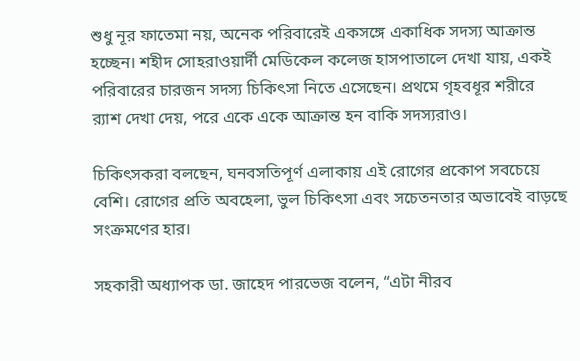শুধু নূর ফাতেমা নয়, অনেক পরিবারেই একসঙ্গে একাধিক সদস্য আক্রান্ত হচ্ছেন। শহীদ সোহরাওয়ার্দী মেডিকেল কলেজ হাসপাতালে দেখা যায়, একই পরিবারের চারজন সদস্য চিকিৎসা নিতে এসেছেন। প্রথমে গৃহবধূর শরীরে র‌্যাশ দেখা দেয়, পরে একে একে আক্রান্ত হন বাকি সদস্যরাও।

চিকিৎসকরা বলছেন, ঘনবসতিপূর্ণ এলাকায় এই রোগের প্রকোপ সবচেয়ে বেশি। রোগের প্রতি অবহেলা, ভুল চিকিৎসা এবং সচেতনতার অভাবেই বাড়ছে সংক্রমণের হার।

সহকারী অধ্যাপক ডা. জাহেদ পারভেজ বলেন, “এটা নীরব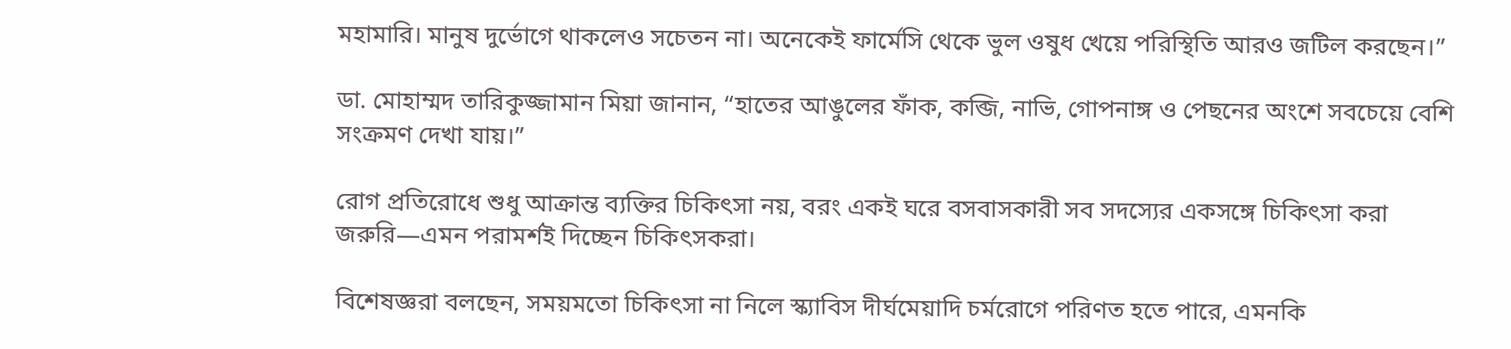মহামারি। মানুষ দুর্ভোগে থাকলেও সচেতন না। অনেকেই ফার্মেসি থেকে ভুল ওষুধ খেয়ে পরিস্থিতি আরও জটিল করছেন।”

ডা. মোহাম্মদ তারিকুজ্জামান মিয়া জানান, “হাতের আঙুলের ফাঁক, কব্জি, নাভি, গোপনাঙ্গ ও পেছনের অংশে সবচেয়ে বেশি সংক্রমণ দেখা যায়।”

রোগ প্রতিরোধে শুধু আক্রান্ত ব্যক্তির চিকিৎসা নয়, বরং একই ঘরে বসবাসকারী সব সদস্যের একসঙ্গে চিকিৎসা করা জরুরি—এমন পরামর্শই দিচ্ছেন চিকিৎসকরা।

বিশেষজ্ঞরা বলছেন, সময়মতো চিকিৎসা না নিলে স্ক্যাবিস দীর্ঘমেয়াদি চর্মরোগে পরিণত হতে পারে, এমনকি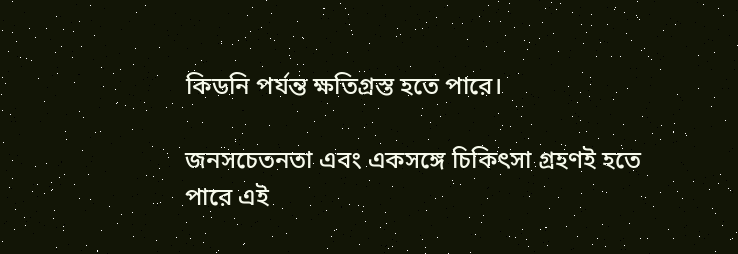কিডনি পর্যন্ত ক্ষতিগ্রস্ত হতে পারে।

জনসচেতনতা এবং একসঙ্গে চিকিৎসা গ্রহণই হতে পারে এই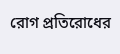রোগ প্রতিরোধের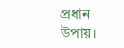প্রধান উপায়।